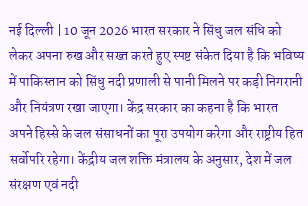नई दिल्ली | 10 जून 2026 भारत सरकार ने सिंधु जल संधि को लेकर अपना रुख और सख्त करते हुए स्पष्ट संकेत दिया है कि भविष्य में पाकिस्तान को सिंधु नदी प्रणाली से पानी मिलने पर कड़ी निगरानी और नियंत्रण रखा जाएगा। केंद्र सरकार का कहना है कि भारत अपने हिस्से के जल संसाधनों का पूरा उपयोग करेगा और राष्ट्रीय हित सर्वोपरि रहेगा। केंद्रीय जल शक्ति मंत्रालय के अनुसार, देश में जल संरक्षण एवं नदी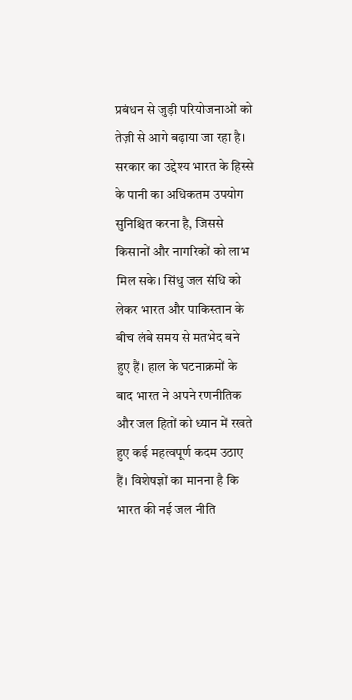प्रबंधन से जुड़ी परियोजनाओं को तेज़ी से आगे बढ़ाया जा रहा है। सरकार का उद्देश्य भारत के हिस्से के पानी का अधिकतम उपयोग सुनिश्चित करना है, जिससे किसानों और नागरिकों को लाभ मिल सके। सिंधु जल संधि को लेकर भारत और पाकिस्तान के बीच लंबे समय से मतभेद बने हुए हैं। हाल के घटनाक्रमों के बाद भारत ने अपने रणनीतिक और जल हितों को ध्यान में रखते हुए कई महत्वपूर्ण कदम उठाए हैं। विशेषज्ञों का मानना है कि भारत की नई जल नीति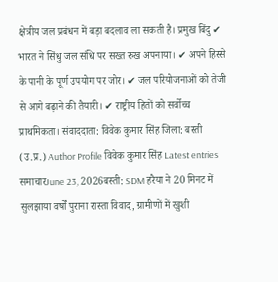क्षेत्रीय जल प्रबंधन में बड़ा बदलाव ला सकती है। प्रमुख बिंदु ✔ भारत ने सिंधु जल संधि पर सख्त रुख अपनाया। ✔ अपने हिस्से के पानी के पूर्ण उपयोग पर जोर। ✔ जल परियोजनाओं को तेजी से आगे बढ़ाने की तैयारी। ✔ राष्ट्रीय हितों को सर्वोच्च प्राथमिकता। संवाददाता: विवेक कुमार सिंह जिला: बस्ती (उ.प्र.) Author Profile विवेक कुमार सिंह Latest entries समाचारJune 23, 2026बस्ती: SDM हरैया ने 20 मिनट में सुलझाया वर्षों पुराना रास्ता विवाद, ग्रामीणों में खुशी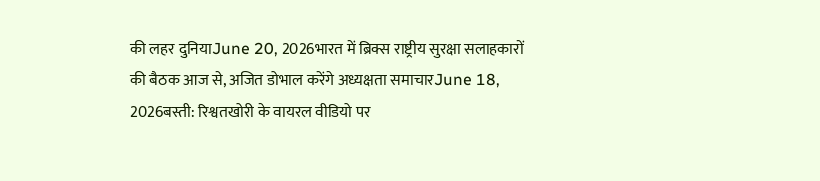की लहर दुनियाJune 20, 2026भारत में ब्रिक्स राष्ट्रीय सुरक्षा सलाहकारों की बैठक आज से, अजित डोभाल करेंगे अध्यक्षता समाचारJune 18, 2026बस्ती: रिश्वतखोरी के वायरल वीडियो पर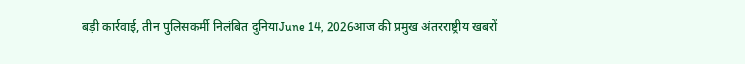बड़ी कार्रवाई, तीन पुलिसकर्मी निलंबित दुनियाJune 14, 2026आज की प्रमुख अंतरराष्ट्रीय खबरों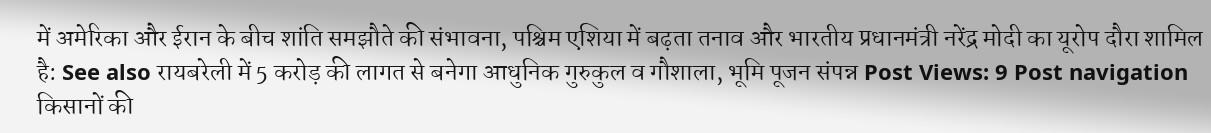में अमेरिका और ईरान के बीच शांति समझौते की संभावना, पश्चिम एशिया में बढ़ता तनाव और भारतीय प्रधानमंत्री नरेंद्र मोदी का यूरोप दौरा शामिल है: See also रायबरेली में 5 करोड़ की लागत से बनेगा आधुनिक गुरुकुल व गौशाला, भूमि पूजन संपन्न Post Views: 9 Post navigation किसानों की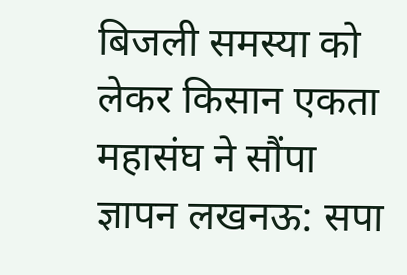बिजली समस्या को लेकर किसान एकता महासंघ ने सौंपा ज्ञापन लखनऊ: सपा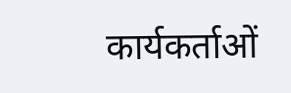कार्यकर्ताओं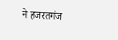ने हजरतगंज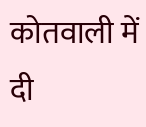कोतवाली में दी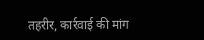तहरीर, कार्रवाई की मांग